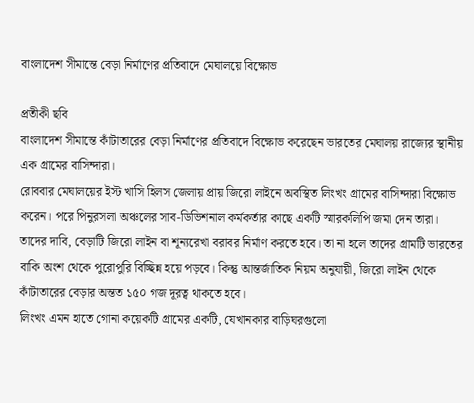বাংলাদেশ সীমান্তে বেড়া নির্মাণের প্রতিবাদে মেঘালয়ে বিক্ষোভ

প্রতীকী ছবি
বাংলাদেশ সীমান্তে কাঁটাতারের বেড়া নির্মাণের প্রতিবাদে বিক্ষোভ করেছেন ভারতের মেঘালয় রাজ্যের স্থানীয় এক গ্রামের বাসিন্দারা।
রোববার মেঘালয়ের ইস্ট খাসি হিলস জেলায় প্রায় জিরো লাইনে অবস্থিত লিংখং গ্রামের বাসিন্দারা বিক্ষোভ করেন। পরে পিনুরসলা অঞ্চলের সাব-ডিভিশনাল কর্মকর্তার কাছে একটি স্মারকলিপি জমা দেন তারা।
তাদের দাবি, বেড়াটি জিরো লাইন বা শূন্যরেখা বরাবর নির্মাণ করতে হবে। তা না হলে তাদের গ্রামটি ভারতের বাকি অংশ থেকে পুরোপুরি বিচ্ছিন্ন হয়ে পড়বে। কিন্তু আন্তর্জাতিক নিয়ম অনুযায়ী, জিরো লাইন থেকে কাঁটাতারের বেড়ার অন্তত ১৫০ গজ দূরত্ব থাকতে হবে।
লিংখং এমন হাতে গোনা কয়েকটি গ্রামের একটি, যেখানকার বাড়িঘরগুলো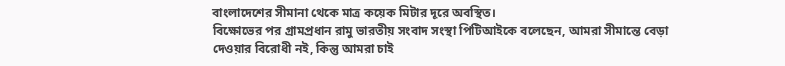বাংলাদেশের সীমানা থেকে মাত্র কয়েক মিটার দূরে অবস্থিত।
বিক্ষোভের পর গ্রামপ্রধান রামু ভারতীয় সংবাদ সংস্থা পিটিআইকে বলেছেন, আমরা সীমান্তে বেড়া দেওয়ার বিরোধী নই, কিন্তু আমরা চাই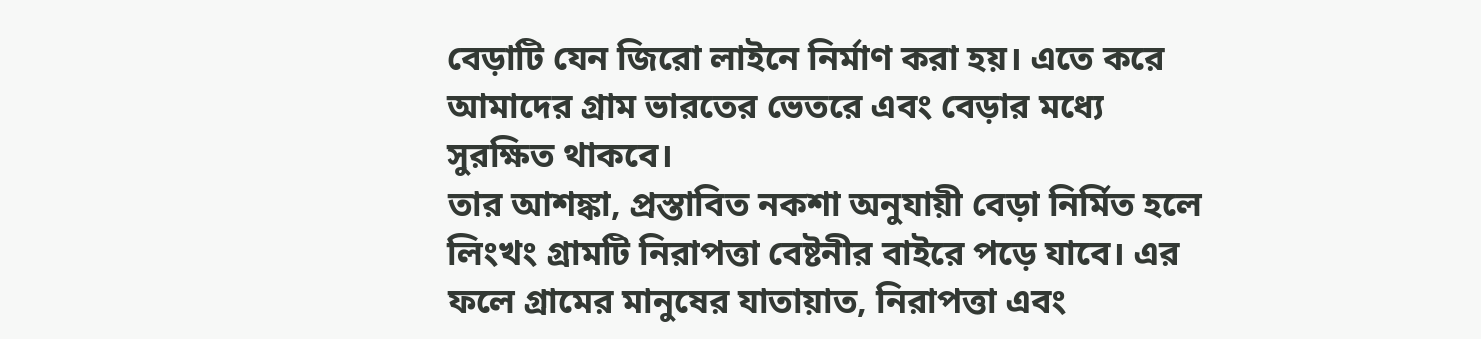বেড়াটি যেন জিরো লাইনে নির্মাণ করা হয়। এতে করে আমাদের গ্রাম ভারতের ভেতরে এবং বেড়ার মধ্যে সুরক্ষিত থাকবে।
তার আশঙ্কা, প্রস্তাবিত নকশা অনুযায়ী বেড়া নির্মিত হলে লিংখং গ্রামটি নিরাপত্তা বেষ্টনীর বাইরে পড়ে যাবে। এর ফলে গ্রামের মানুষের যাতায়াত, নিরাপত্তা এবং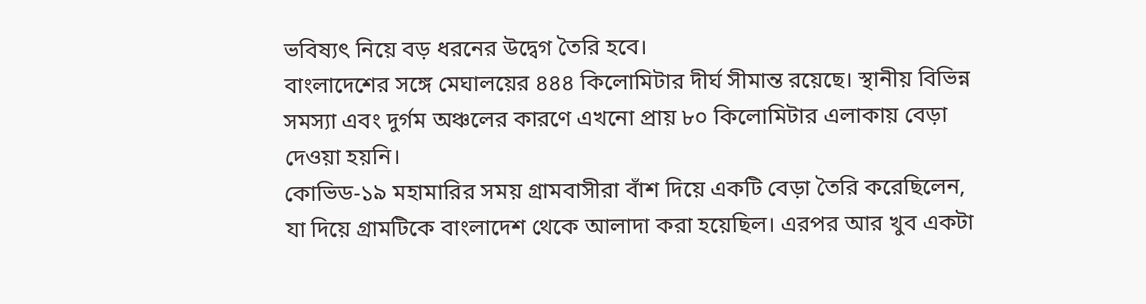ভবিষ্যৎ নিয়ে বড় ধরনের উদ্বেগ তৈরি হবে।
বাংলাদেশের সঙ্গে মেঘালয়ের ৪৪৪ কিলোমিটার দীর্ঘ সীমান্ত রয়েছে। স্থানীয় বিভিন্ন সমস্যা এবং দুর্গম অঞ্চলের কারণে এখনো প্রায় ৮০ কিলোমিটার এলাকায় বেড়া দেওয়া হয়নি।
কোভিড-১৯ মহামারির সময় গ্রামবাসীরা বাঁশ দিয়ে একটি বেড়া তৈরি করেছিলেন, যা দিয়ে গ্রামটিকে বাংলাদেশ থেকে আলাদা করা হয়েছিল। এরপর আর খুব একটা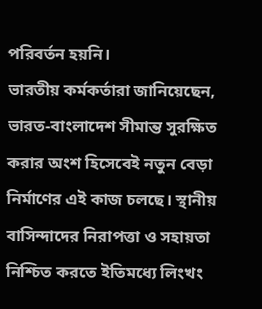পরিবর্তন হয়নি।
ভারতীয় কর্মকর্তারা জানিয়েছেন, ভারত-বাংলাদেশ সীমান্ত সুরক্ষিত করার অংশ হিসেবেই নতুন বেড়া নির্মাণের এই কাজ চলছে। স্থানীয় বাসিন্দাদের নিরাপত্তা ও সহায়তা নিশ্চিত করতে ইতিমধ্যে লিংখং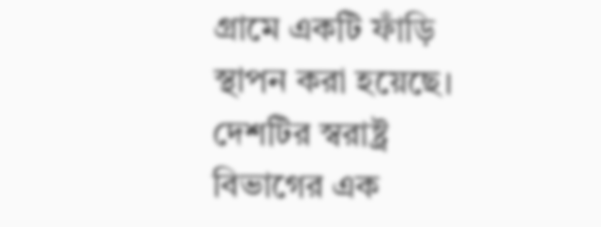গ্রামে একটি ফাঁড়ি স্থাপন করা হয়েছে।
দেশটির স্বরাষ্ট্র বিভাগের এক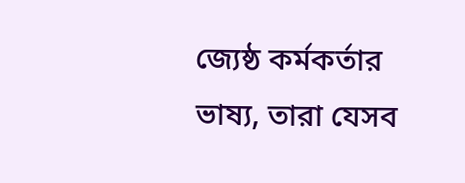জ্যেষ্ঠ কর্মকর্তার ভাষ্য, তারা যেসব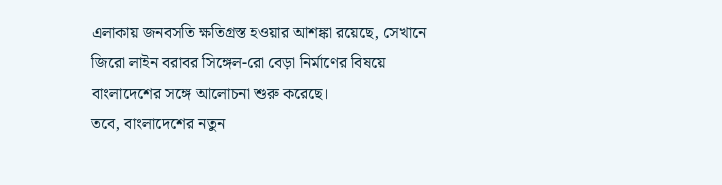এলাকায় জনবসতি ক্ষতিগ্রস্ত হওয়ার আশঙ্কা রয়েছে, সেখানে জিরো লাইন বরাবর সিঙ্গেল-রো বেড়া নির্মাণের বিষয়ে বাংলাদেশের সঙ্গে আলোচনা শুরু করেছে।
তবে, বাংলাদেশের নতুন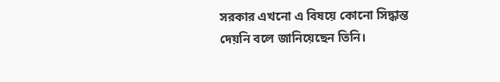সরকার এখনো এ বিষয়ে কোনো সিদ্ধান্ত দেয়নি বলে জানিয়েছেন তিনি।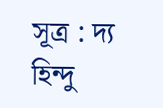সূত্র : দ্য হিন্দু